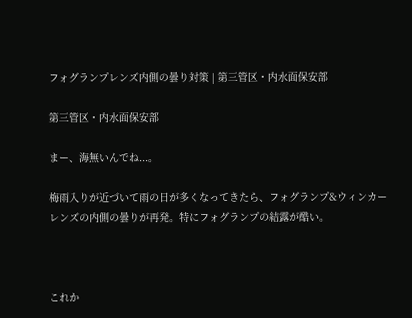フォグランプレンズ内側の曇り対策 | 第三管区・内水面保安部

第三管区・内水面保安部

まー、海無いんでね...。

梅雨入りが近づいて雨の日が多くなってきたら、フォグランプ&ウィンカーレンズの内側の曇りが再発。特にフォグランプの結露が酷い。



これか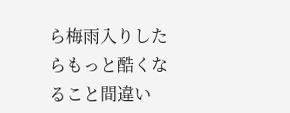ら梅雨入りしたらもっと酷くなること間違い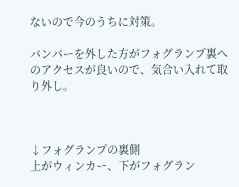ないので今のうちに対策。

バンパーを外した方がフォグランプ裏へのアクセスが良いので、気合い入れて取り外し。



↓フォグランプの裏側
上がウィンカー、下がフォグラン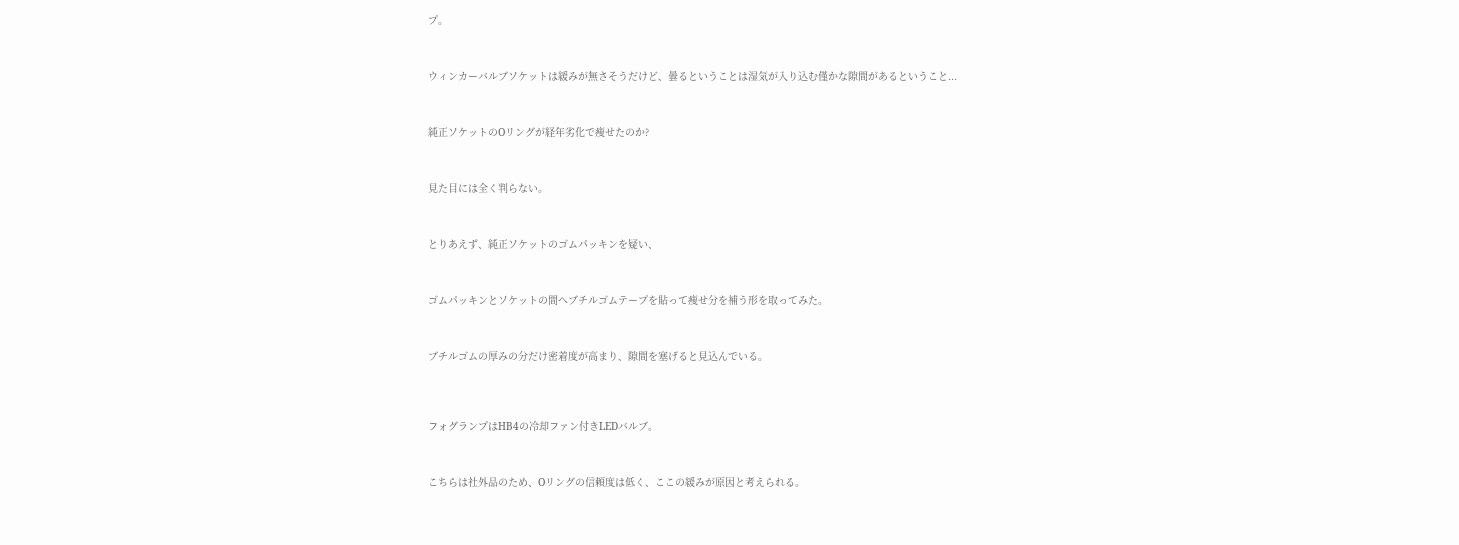プ。



ウィンカーバルブソケットは緩みが無さそうだけど、曇るということは湿気が入り込む僅かな隙間があるということ...



純正ソケットのOリングが経年劣化で痩せたのか?



見た目には全く判らない。



とりあえず、純正ソケットのゴムパッキンを疑い、



ゴムパッキンとソケットの間へブチルゴムテープを貼って痩せ分を補う形を取ってみた。



ブチルゴムの厚みの分だけ密着度が高まり、隙間を塞げると見込んでいる。




フォグランプはHB4の冷却ファン付きLEDバルブ。



こちらは社外品のため、Oリングの信頼度は低く、ここの緩みが原因と考えられる。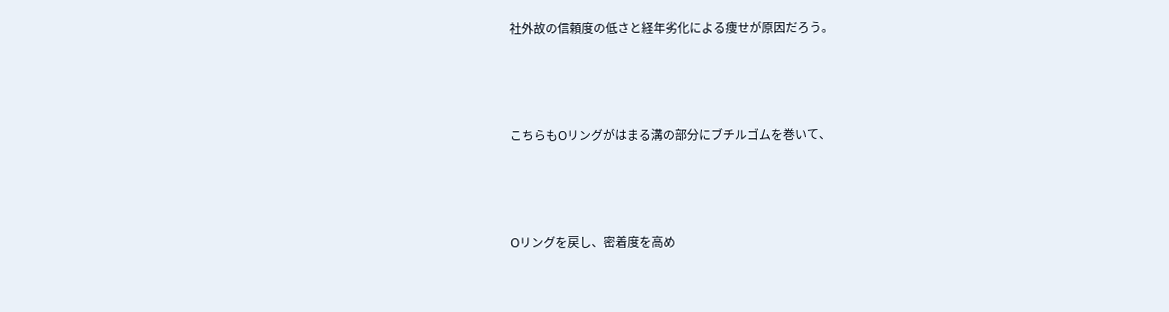社外故の信頼度の低さと経年劣化による痩せが原因だろう。



こちらもOリングがはまる溝の部分にブチルゴムを巻いて、



Oリングを戻し、密着度を高め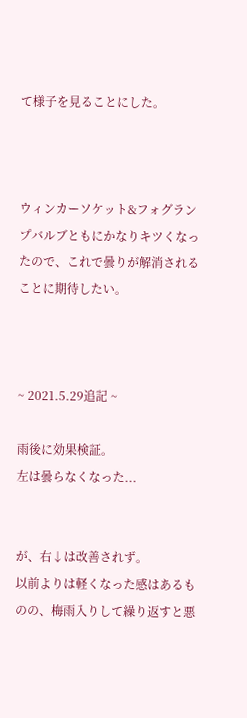て様子を見ることにした。



ウィンカーソケット&フォグランプバルブともにかなりキツくなったので、これで曇りが解消されることに期待したい。



~ 2021.5.29追記 ~

雨後に効果検証。
左は曇らなくなった...


が、右↓は改善されず。
以前よりは軽くなった感はあるものの、梅雨入りして繰り返すと悪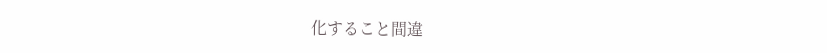化すること間違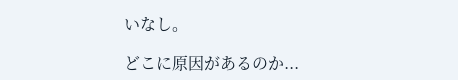いなし。

どこに原因があるのか...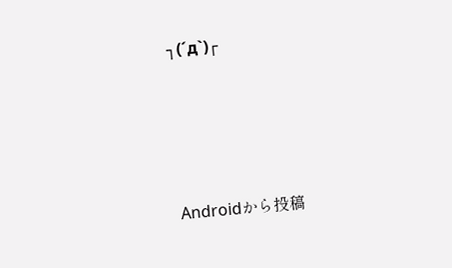┐(´д`)┌




Androidから投稿